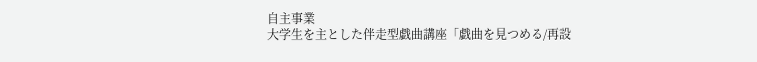自主事業
大学生を主とした伴走型戯曲講座「戯曲を見つめる/再設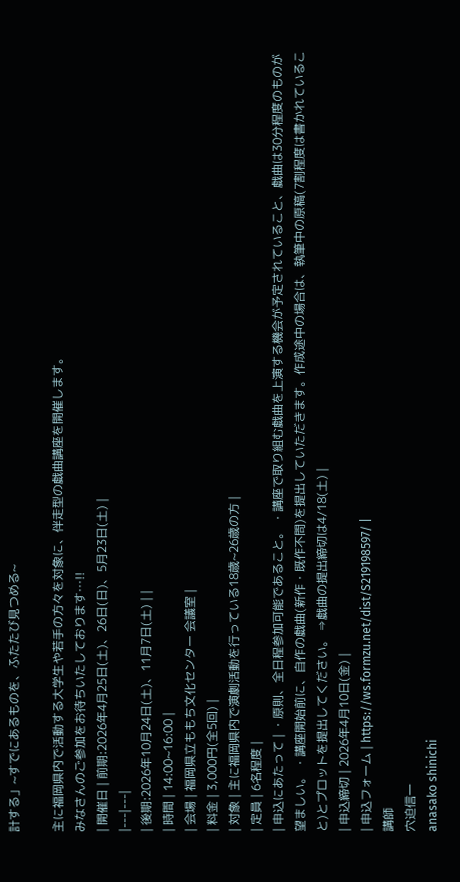計する」~すでにあるものを、ふたたび見つめる~

主に福岡県内で活動する大学生や若手の方々を対象に、伴走型の戯曲講座を開催します。
みなさんのご参加をお待ちいたしております…!!
| 開催日 | 前期:2026年4月25日(土)、26日(日)、5月23日(土) |
|---|---|
| 後期:2026年10月24日(土)、11月7日(土) | |
| 時間 | 14:00~16:00 |
| 会場 | 福岡県立ももち文化センター 会議室 |
| 料金 | 3,000円(全5回) |
| 対象 | 主に福岡県内で演劇活動を行っている18歳~26歳の方 |
| 定員 | 6名程度 |
| 申込にあたって | ・原則、全日程参加可能であること。 ・講座で取り組む戯曲を上演する機会が予定されていること、戯曲は30分程度のものが望ましい。 ・講座開始前に、自作の戯曲(新作・既作不問)を提出していただきます。作成途中の場合は、執筆中の原稿(7割程度は書かれていること)とプロットを提出してください。 ⇒戯曲の提出締切は4/18(土) |
| 申込締切 | 2026年4月10日(金) |
| 申込フォーム | https://ws.formzu.net/dist/S219198597/ |
講師
穴迫信一
anasako shinichi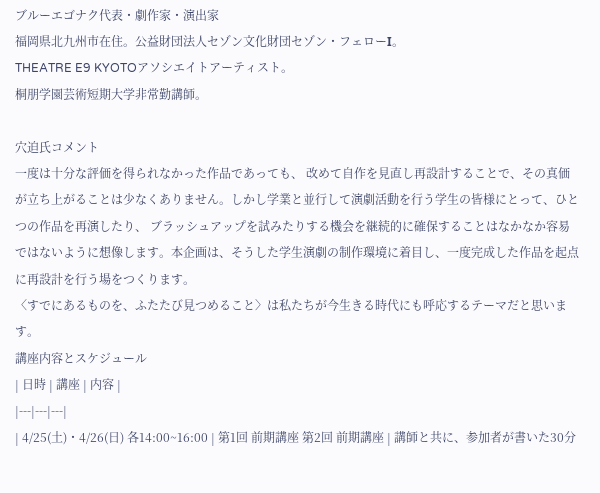ブルーエゴナク代表・劇作家・演出家
福岡県北九州市在住。公益財団法人セゾン文化財団セゾン・フェローΙ。
THEATRE E9 KYOTOアソシエイトアーティスト。
桐朋学園芸術短期大学非常勤講師。

穴迫氏コメント
一度は十分な評価を得られなかった作品であっても、 改めて自作を見直し再設計することで、その真価が立ち上がることは少なくありません。しかし学業と並行して演劇活動を行う学生の皆様にとって、ひとつの作品を再演したり、 ブラッシュアップを試みたりする機会を継続的に確保することはなかなか容易ではないように想像します。本企画は、そうした学生演劇の制作環境に着目し、一度完成した作品を起点に再設計を行う場をつくります。
〈すでにあるものを、ふたたび見つめること〉は私たちが今生きる時代にも呼応するテーマだと思います。
講座内容とスケジュール
| 日時 | 講座 | 内容 |
|---|---|---|
| 4/25(土)・4/26(日) 各14:00~16:00 | 第1回 前期講座 第2回 前期講座 | 講師と共に、参加者が書いた30分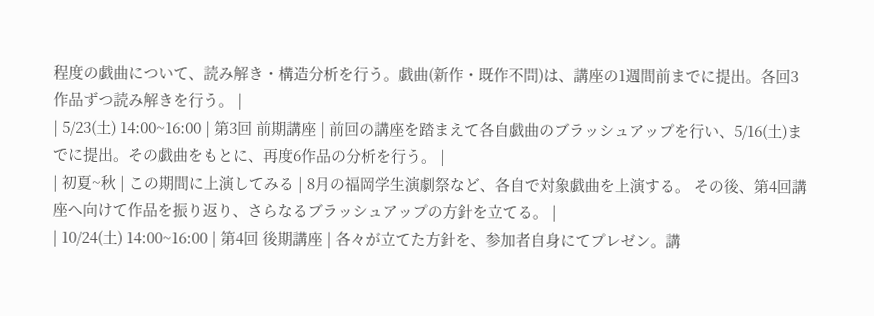程度の戯曲について、読み解き・構造分析を行う。戯曲(新作・既作不問)は、講座の1週間前までに提出。各回3作品ずつ読み解きを行う。 |
| 5/23(土) 14:00~16:00 | 第3回 前期講座 | 前回の講座を踏まえて各自戯曲のブラッシュアップを行い、5/16(土)までに提出。その戯曲をもとに、再度6作品の分析を行う。 |
| 初夏~秋 | この期間に上演してみる | 8月の福岡学生演劇祭など、各自で対象戯曲を上演する。 その後、第4回講座へ向けて作品を振り返り、さらなるブラッシュアップの方針を立てる。 |
| 10/24(土) 14:00~16:00 | 第4回 後期講座 | 各々が立てた方針を、参加者自身にてプレゼン。講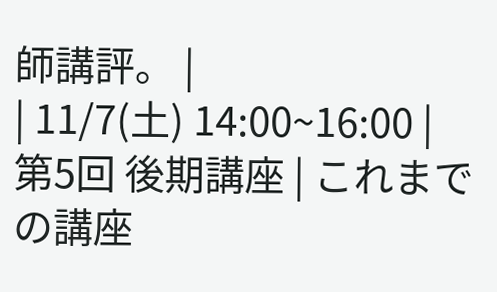師講評。 |
| 11/7(土) 14:00~16:00 | 第5回 後期講座 | これまでの講座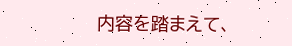内容を踏まえて、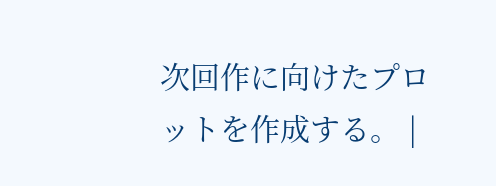次回作に向けたプロットを作成する。 |